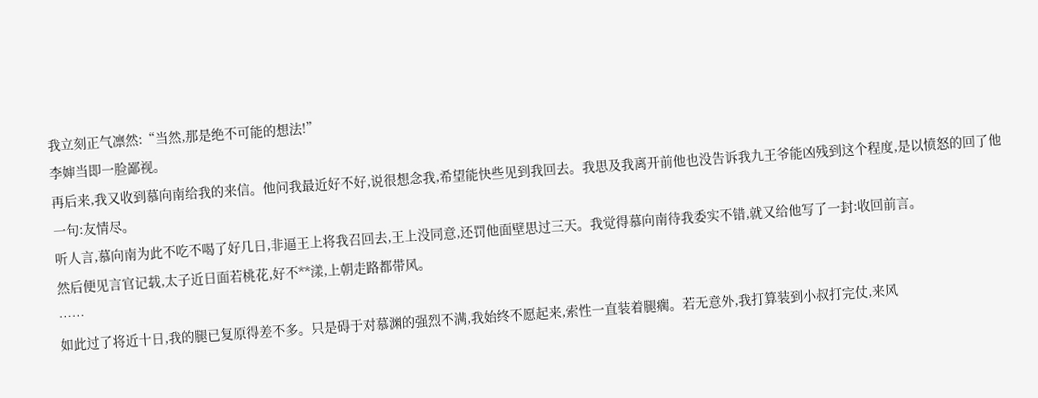我立刻正气凛然:“当然,那是绝不可能的想法!”
李婶当即一脸鄙视。
再后来,我又收到慕向南给我的来信。他问我最近好不好,说很想念我,希望能快些见到我回去。我思及我离开前他也没告诉我九王爷能凶残到这个程度,是以愤怒的回了他一句:友情尽。
听人言,慕向南为此不吃不喝了好几日,非逼王上将我召回去,王上没同意,还罚他面壁思过三天。我觉得慕向南待我委实不错,就又给他写了一封:收回前言。
然后便见言官记载,太子近日面若桃花,好不**漾,上朝走路都带风。
……
如此过了将近十日,我的腿已复原得差不多。只是碍于对慕渊的强烈不满,我始终不愿起来,索性一直装着腿瘸。若无意外,我打算装到小叔打完仗,来风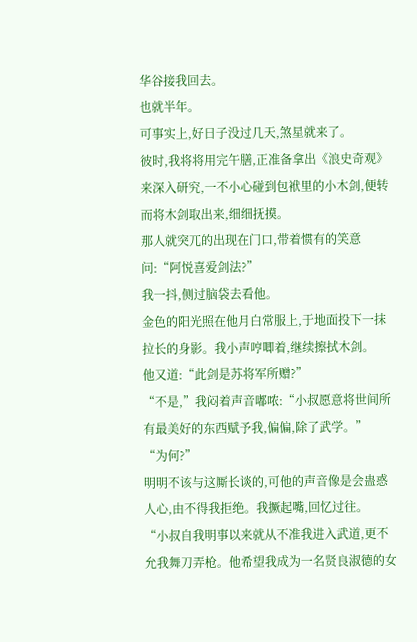华谷接我回去。
也就半年。
可事实上,好日子没过几天,煞星就来了。
彼时,我将将用完午膳,正准备拿出《浪史奇观》来深入研究,一不小心碰到包袱里的小木剑,便转而将木剑取出来,细细抚摸。
那人就突兀的出现在门口,带着惯有的笑意问:“阿悦喜爱剑法?”
我一抖,侧过脑袋去看他。
金色的阳光照在他月白常服上,于地面投下一抹拉长的身影。我小声哼唧着,继续擦拭木剑。
他又道:“此剑是苏将军所赠?”
“不是,”我闷着声音嘟哝:“小叔愿意将世间所有最美好的东西赋予我,偏偏,除了武学。”
“为何?”
明明不该与这厮长谈的,可他的声音像是会蛊惑人心,由不得我拒绝。我撅起嘴,回忆过往。
“小叔自我明事以来就从不准我进入武道,更不允我舞刀弄枪。他希望我成为一名贤良淑德的女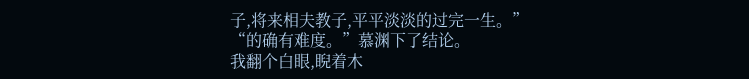子,将来相夫教子,平平淡淡的过完一生。”
“的确有难度。”慕渊下了结论。
我翻个白眼,睨着木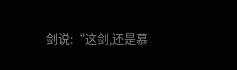剑说:“这剑,还是慕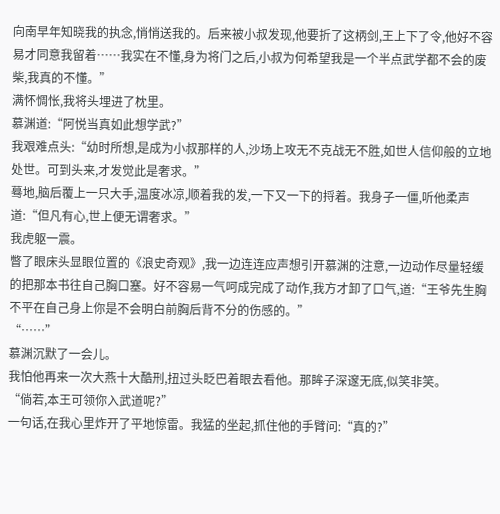向南早年知晓我的执念,悄悄送我的。后来被小叔发现,他要折了这柄剑,王上下了令,他好不容易才同意我留着……我实在不懂,身为将门之后,小叔为何希望我是一个半点武学都不会的废柴,我真的不懂。”
满怀惆怅,我将头埋进了枕里。
慕渊道:“阿悦当真如此想学武?”
我艰难点头:“幼时所想,是成为小叔那样的人,沙场上攻无不克战无不胜,如世人信仰般的立地处世。可到头来,才发觉此是奢求。”
蓦地,脑后覆上一只大手,温度冰凉,顺着我的发,一下又一下的捋着。我身子一僵,听他柔声道:“但凡有心,世上便无谓奢求。”
我虎躯一震。
瞥了眼床头显眼位置的《浪史奇观》,我一边连连应声想引开慕渊的注意,一边动作尽量轻缓的把那本书往自己胸口塞。好不容易一气呵成完成了动作,我方才卸了口气,道:“王爷先生胸不平在自己身上你是不会明白前胸后背不分的伤感的。”
“……”
慕渊沉默了一会儿。
我怕他再来一次大燕十大酷刑,扭过头眨巴着眼去看他。那眸子深邃无底,似笑非笑。
“倘若,本王可领你入武道呢?”
一句话,在我心里炸开了平地惊雷。我猛的坐起,抓住他的手臂问:“真的?”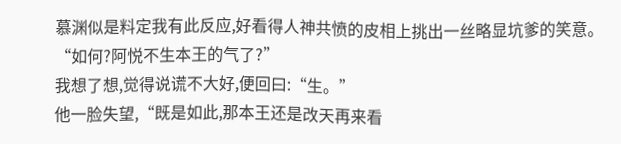慕渊似是料定我有此反应,好看得人神共愤的皮相上挑出一丝略显坑爹的笑意。
“如何?阿悦不生本王的气了?”
我想了想,觉得说谎不大好,便回曰:“生。”
他一脸失望,“既是如此,那本王还是改天再来看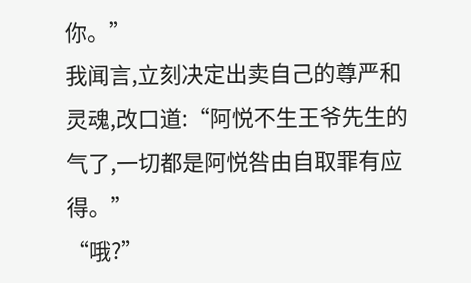你。”
我闻言,立刻决定出卖自己的尊严和灵魂,改口道:“阿悦不生王爷先生的气了,一切都是阿悦咎由自取罪有应得。”
“哦?”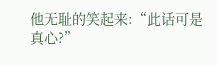他无耻的笑起来:“此话可是真心?”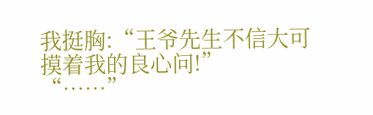我挺胸:“王爷先生不信大可摸着我的良心问!”
“……”